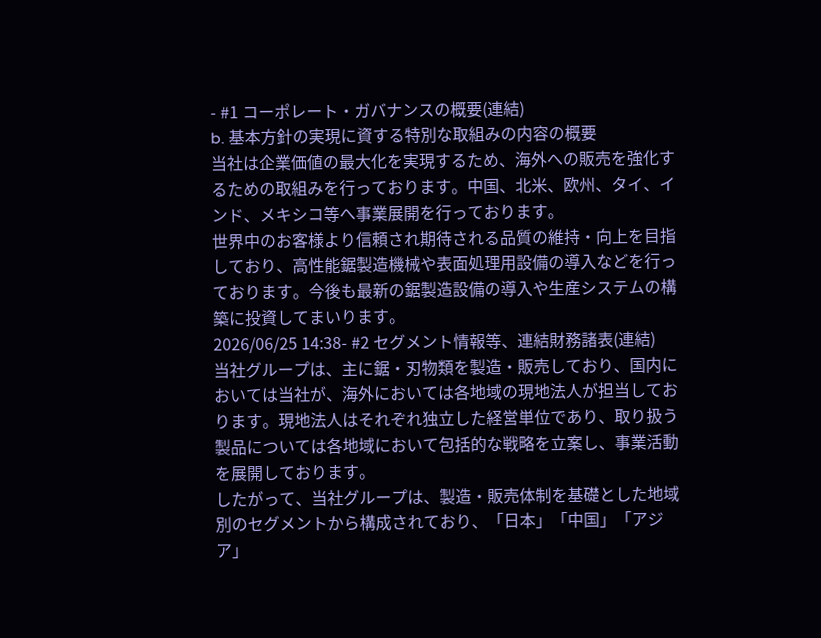- #1 コーポレート・ガバナンスの概要(連結)
b. 基本方針の実現に資する特別な取組みの内容の概要
当社は企業価値の最大化を実現するため、海外への販売を強化するための取組みを行っております。中国、北米、欧州、タイ、インド、メキシコ等へ事業展開を行っております。
世界中のお客様より信頼され期待される品質の維持・向上を目指しており、高性能鋸製造機械や表面処理用設備の導入などを行っております。今後も最新の鋸製造設備の導入や生産システムの構築に投資してまいります。
2026/06/25 14:38- #2 セグメント情報等、連結財務諸表(連結)
当社グループは、主に鋸・刃物類を製造・販売しており、国内においては当社が、海外においては各地域の現地法人が担当しております。現地法人はそれぞれ独立した経営単位であり、取り扱う製品については各地域において包括的な戦略を立案し、事業活動を展開しております。
したがって、当社グループは、製造・販売体制を基礎とした地域別のセグメントから構成されており、「日本」「中国」「アジア」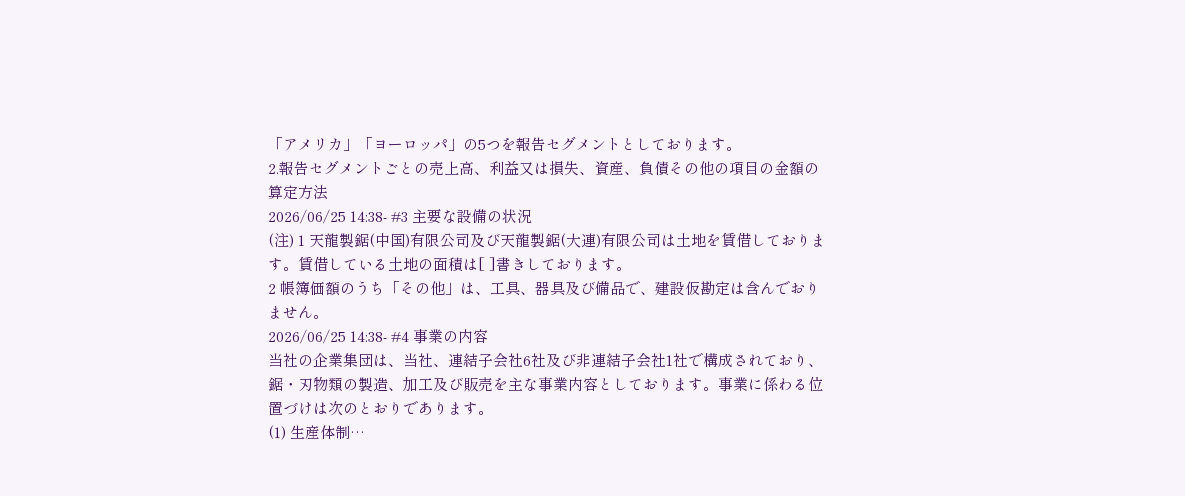「アメリカ」「ヨーロッパ」の5つを報告セグメントとしております。
2.報告セグメントごとの売上高、利益又は損失、資産、負債その他の項目の金額の算定方法
2026/06/25 14:38- #3 主要な設備の状況
(注) 1 天龍製鋸(中国)有限公司及び天龍製鋸(大連)有限公司は土地を賃借しております。賃借している土地の面積は[ ]書きしております。
2 帳簿価額のうち「その他」は、工具、器具及び備品で、建設仮勘定は含んでおりません。
2026/06/25 14:38- #4 事業の内容
当社の企業集団は、当社、連結子会社6社及び非連結子会社1社で構成されており、鋸・刃物類の製造、加工及び販売を主な事業内容としております。事業に係わる位置づけは次のとおりであります。
(1) 生産体制…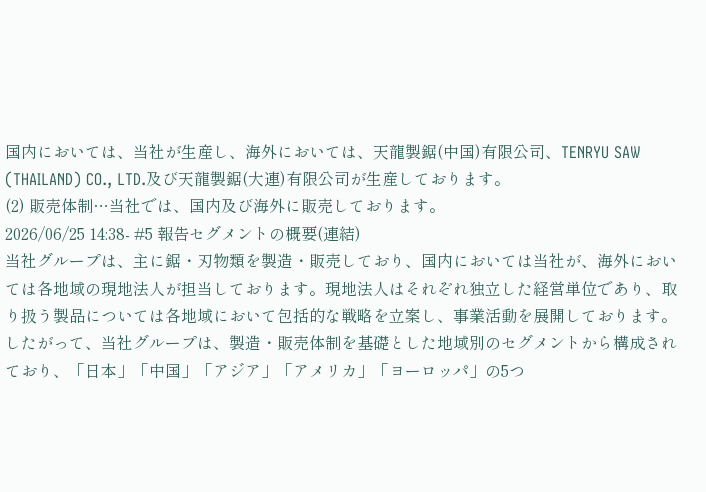国内においては、当社が生産し、海外においては、天龍製鋸(中国)有限公司、TENRYU SAW (THAILAND) CO., LTD.及び天龍製鋸(大連)有限公司が生産しております。
(2) 販売体制…当社では、国内及び海外に販売しております。
2026/06/25 14:38- #5 報告セグメントの概要(連結)
当社グループは、主に鋸・刃物類を製造・販売しており、国内においては当社が、海外においては各地域の現地法人が担当しております。現地法人はそれぞれ独立した経営単位であり、取り扱う製品については各地域において包括的な戦略を立案し、事業活動を展開しております。
したがって、当社グループは、製造・販売体制を基礎とした地域別のセグメントから構成されており、「日本」「中国」「アジア」「アメリカ」「ヨーロッパ」の5つ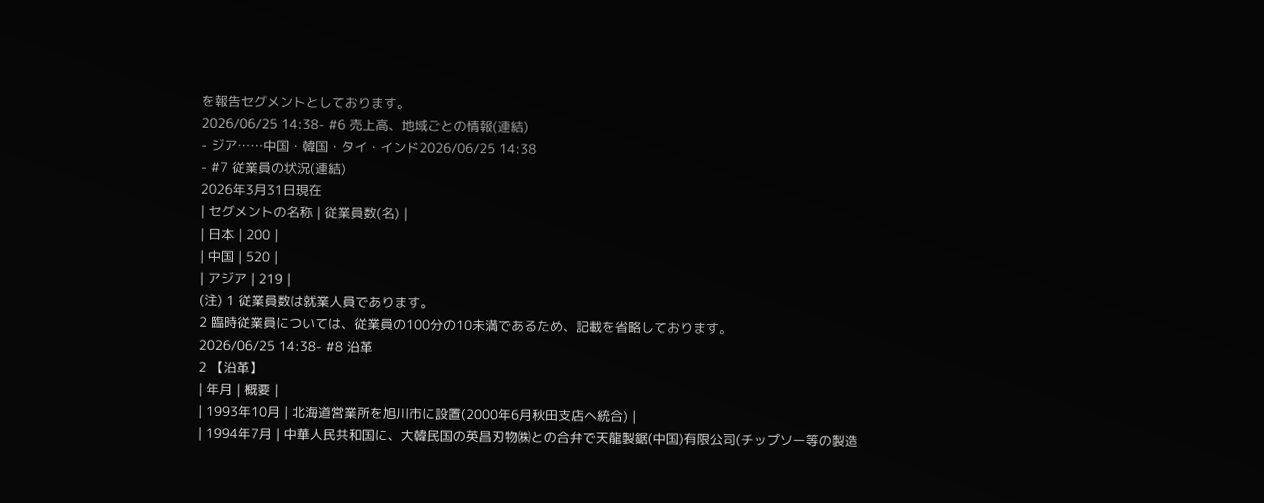を報告セグメントとしております。
2026/06/25 14:38- #6 売上高、地域ごとの情報(連結)
- ジア……中国・韓国・タイ・インド2026/06/25 14:38
- #7 従業員の状況(連結)
2026年3月31日現在
| セグメントの名称 | 従業員数(名) |
| 日本 | 200 |
| 中国 | 520 |
| アジア | 219 |
(注) 1 従業員数は就業人員であります。
2 臨時従業員については、従業員の100分の10未満であるため、記載を省略しております。
2026/06/25 14:38- #8 沿革
2 【沿革】
| 年月 | 概要 |
| 1993年10月 | 北海道営業所を旭川市に設置(2000年6月秋田支店へ統合) |
| 1994年7月 | 中華人民共和国に、大韓民国の英昌刃物㈱との合弁で天龍製鋸(中国)有限公司(チップソー等の製造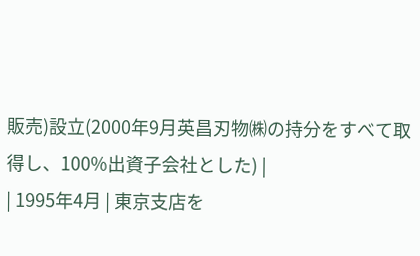販売)設立(2000年9月英昌刃物㈱の持分をすべて取得し、100%出資子会社とした) |
| 1995年4月 | 東京支店を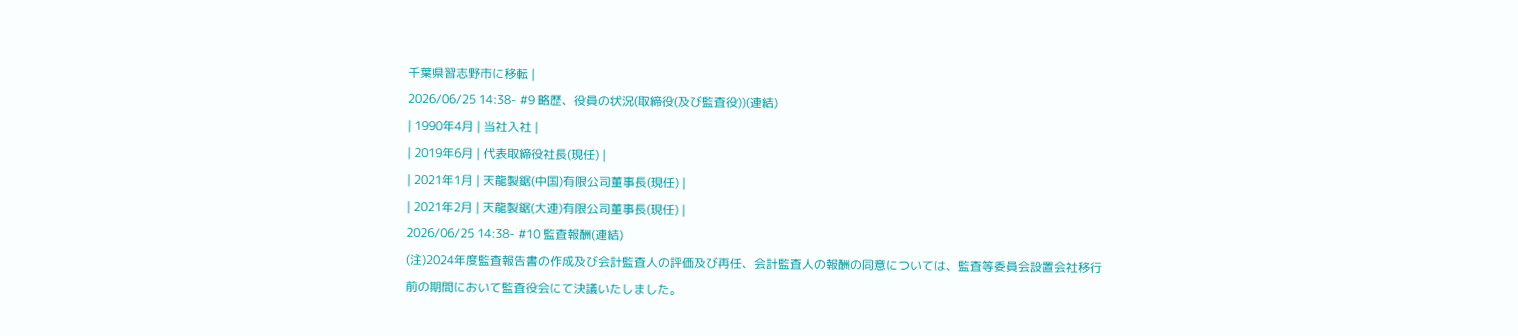千葉県習志野市に移転 |
2026/06/25 14:38- #9 略歴、役員の状況(取締役(及び監査役))(連結)
| 1990年4月 | 当社入社 |
| 2019年6月 | 代表取締役社長(現任) |
| 2021年1月 | 天龍製鋸(中国)有限公司董事長(現任) |
| 2021年2月 | 天龍製鋸(大連)有限公司董事長(現任) |
2026/06/25 14:38- #10 監査報酬(連結)
(注)2024年度監査報告書の作成及び会計監査人の評価及び再任、会計監査人の報酬の同意については、監査等委員会設置会社移行前の期間において監査役会にて決議いたしました。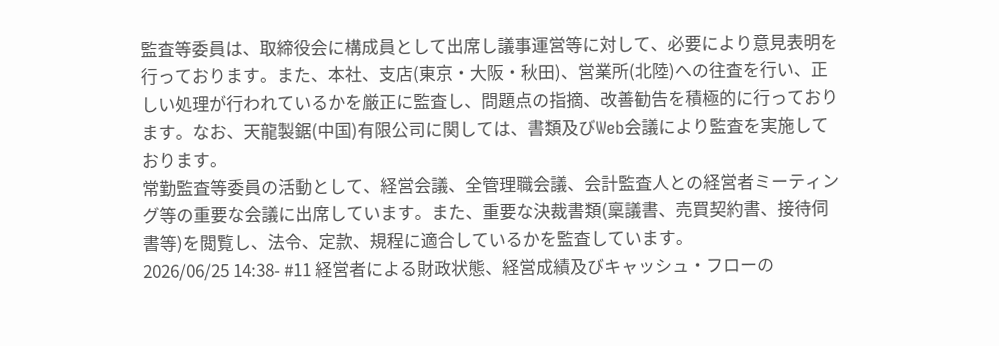監査等委員は、取締役会に構成員として出席し議事運営等に対して、必要により意見表明を行っております。また、本社、支店(東京・大阪・秋田)、営業所(北陸)への往査を行い、正しい処理が行われているかを厳正に監査し、問題点の指摘、改善勧告を積極的に行っております。なお、天龍製鋸(中国)有限公司に関しては、書類及びWeb会議により監査を実施しております。
常勤監査等委員の活動として、経営会議、全管理職会議、会計監査人との経営者ミーティング等の重要な会議に出席しています。また、重要な決裁書類(稟議書、売買契約書、接待伺書等)を閲覧し、法令、定款、規程に適合しているかを監査しています。
2026/06/25 14:38- #11 経営者による財政状態、経営成績及びキャッシュ・フローの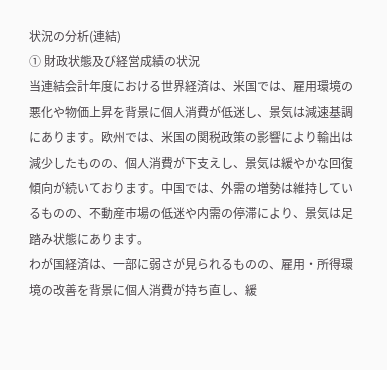状況の分析(連結)
① 財政状態及び経営成績の状況
当連結会計年度における世界経済は、米国では、雇用環境の悪化や物価上昇を背景に個人消費が低迷し、景気は減速基調にあります。欧州では、米国の関税政策の影響により輸出は減少したものの、個人消費が下支えし、景気は緩やかな回復傾向が続いております。中国では、外需の増勢は維持しているものの、不動産市場の低迷や内需の停滞により、景気は足踏み状態にあります。
わが国経済は、一部に弱さが見られるものの、雇用・所得環境の改善を背景に個人消費が持ち直し、緩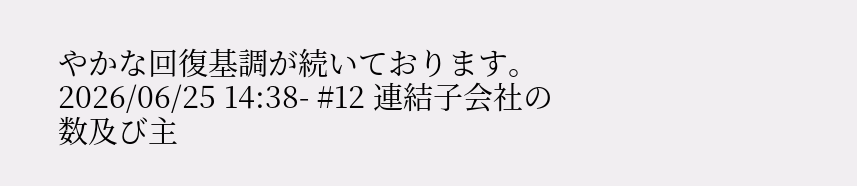やかな回復基調が続いております。
2026/06/25 14:38- #12 連結子会社の数及び主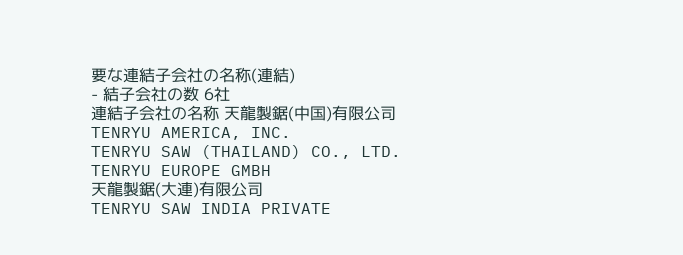要な連結子会社の名称(連結)
- 結子会社の数 6社
連結子会社の名称 天龍製鋸(中国)有限公司
TENRYU AMERICA, INC.
TENRYU SAW (THAILAND) CO., LTD.
TENRYU EUROPE GMBH
天龍製鋸(大連)有限公司
TENRYU SAW INDIA PRIVATE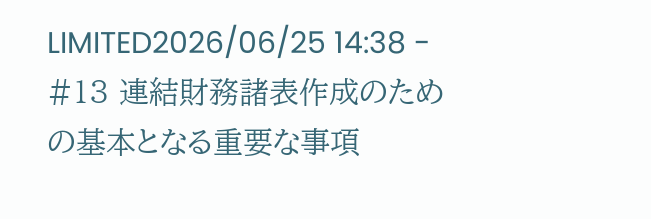LIMITED2026/06/25 14:38 - #13 連結財務諸表作成のための基本となる重要な事項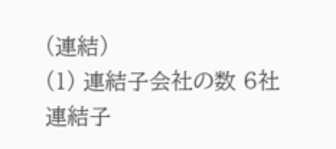(連結)
(1) 連結子会社の数 6社
連結子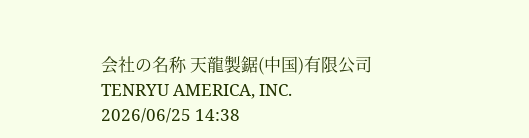会社の名称 天龍製鋸(中国)有限公司
TENRYU AMERICA, INC.
2026/06/25 14:38